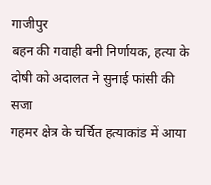गाजीपुर
बहन की गवाही बनी निर्णायक, हत्या के दोषी को अदालत ने सुनाई फांसी की सजा
गहमर क्षेत्र के चर्चित हत्याकांड में आया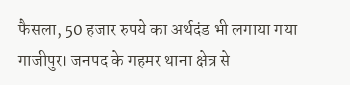फैसला, 50 हजार रुपये का अर्थदंड भी लगाया गया
गाजीपुर। जनपद के गहमर थाना क्षेत्र से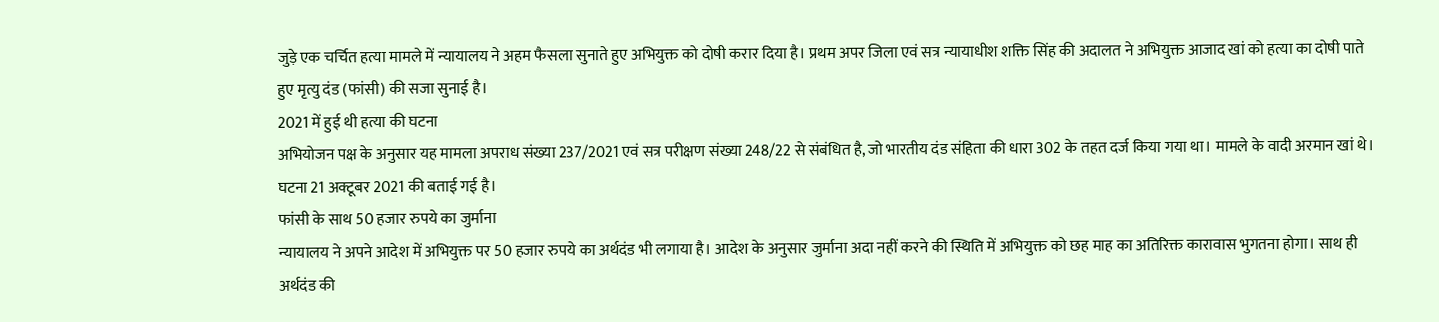जुड़े एक चर्चित हत्या मामले में न्यायालय ने अहम फैसला सुनाते हुए अभियुक्त को दोषी करार दिया है। प्रथम अपर जिला एवं सत्र न्यायाधीश शक्ति सिंह की अदालत ने अभियुक्त आजाद खां को हत्या का दोषी पाते हुए मृत्यु दंड (फांसी) की सजा सुनाई है।
2021 में हुई थी हत्या की घटना
अभियोजन पक्ष के अनुसार यह मामला अपराध संख्या 237/2021 एवं सत्र परीक्षण संख्या 248/22 से संबंधित है, जो भारतीय दंड संहिता की धारा 302 के तहत दर्ज किया गया था। मामले के वादी अरमान खां थे। घटना 21 अक्टूबर 2021 की बताई गई है।
फांसी के साथ 50 हजार रुपये का जुर्माना
न्यायालय ने अपने आदेश में अभियुक्त पर 50 हजार रुपये का अर्थदंड भी लगाया है। आदेश के अनुसार जुर्माना अदा नहीं करने की स्थिति में अभियुक्त को छह माह का अतिरिक्त कारावास भुगतना होगा। साथ ही अर्थदंड की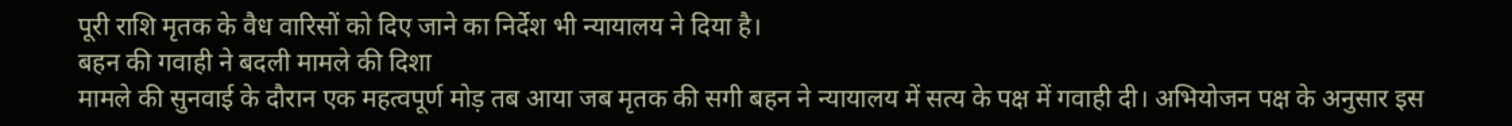पूरी राशि मृतक के वैध वारिसों को दिए जाने का निर्देश भी न्यायालय ने दिया है।
बहन की गवाही ने बदली मामले की दिशा
मामले की सुनवाई के दौरान एक महत्वपूर्ण मोड़ तब आया जब मृतक की सगी बहन ने न्यायालय में सत्य के पक्ष में गवाही दी। अभियोजन पक्ष के अनुसार इस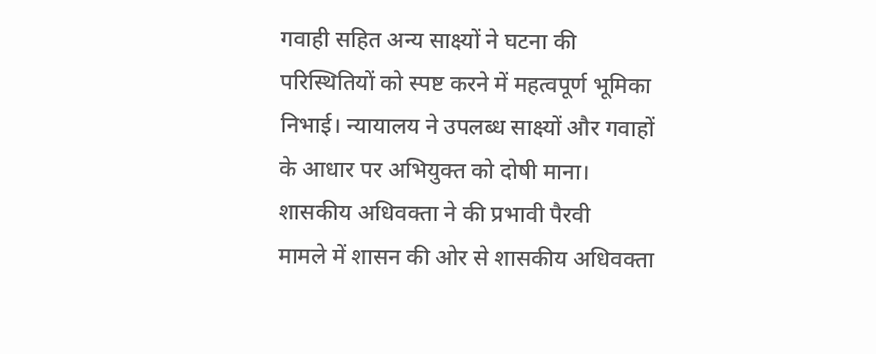गवाही सहित अन्य साक्ष्यों ने घटना की परिस्थितियों को स्पष्ट करने में महत्वपूर्ण भूमिका निभाई। न्यायालय ने उपलब्ध साक्ष्यों और गवाहों के आधार पर अभियुक्त को दोषी माना।
शासकीय अधिवक्ता ने की प्रभावी पैरवी
मामले में शासन की ओर से शासकीय अधिवक्ता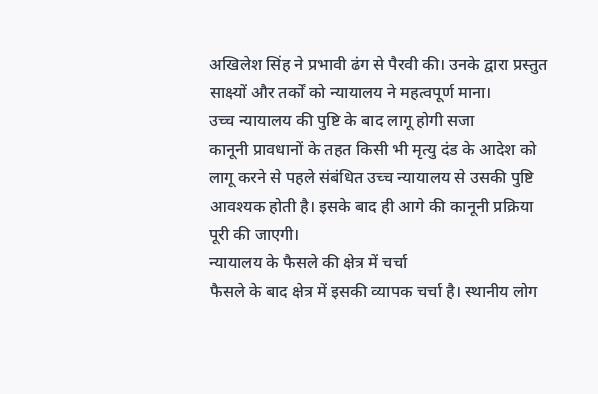अखिलेश सिंह ने प्रभावी ढंग से पैरवी की। उनके द्वारा प्रस्तुत साक्ष्यों और तर्कों को न्यायालय ने महत्वपूर्ण माना।
उच्च न्यायालय की पुष्टि के बाद लागू होगी सजा
कानूनी प्रावधानों के तहत किसी भी मृत्यु दंड के आदेश को लागू करने से पहले संबंधित उच्च न्यायालय से उसकी पुष्टि आवश्यक होती है। इसके बाद ही आगे की कानूनी प्रक्रिया पूरी की जाएगी।
न्यायालय के फैसले की क्षेत्र में चर्चा
फैसले के बाद क्षेत्र में इसकी व्यापक चर्चा है। स्थानीय लोग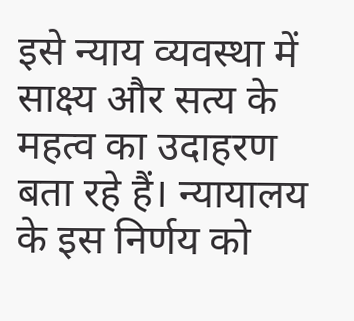इसे न्याय व्यवस्था में साक्ष्य और सत्य के महत्व का उदाहरण बता रहे हैं। न्यायालय के इस निर्णय को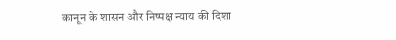कानून के शासन और निष्पक्ष न्याय की दिशा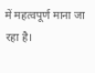में महत्वपूर्ण माना जा रहा है।